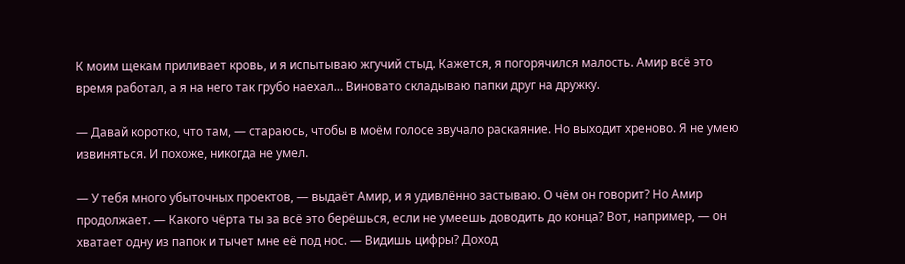К моим щекам приливает кровь, и я испытываю жгучий стыд. Кажется, я погорячился малость. Амир всё это время работал, а я на него так грубо наехал… Виновато складываю папки друг на дружку.

— Давай коротко, что там, — стараюсь, чтобы в моём голосе звучало раскаяние. Но выходит хреново. Я не умею извиняться. И похоже, никогда не умел.

— У тебя много убыточных проектов, — выдаёт Амир, и я удивлённо застываю. О чём он говорит? Но Амир продолжает. — Какого чёрта ты за всё это берёшься, если не умеешь доводить до конца? Вот, например, — он хватает одну из папок и тычет мне её под нос. — Видишь цифры? Доход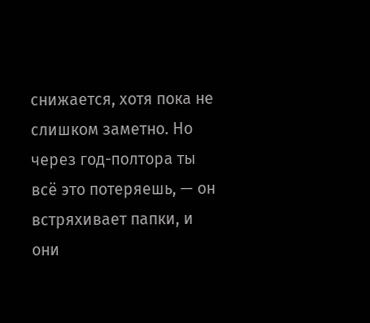снижается, хотя пока не слишком заметно. Но через год-полтора ты всё это потеряешь, — он встряхивает папки, и они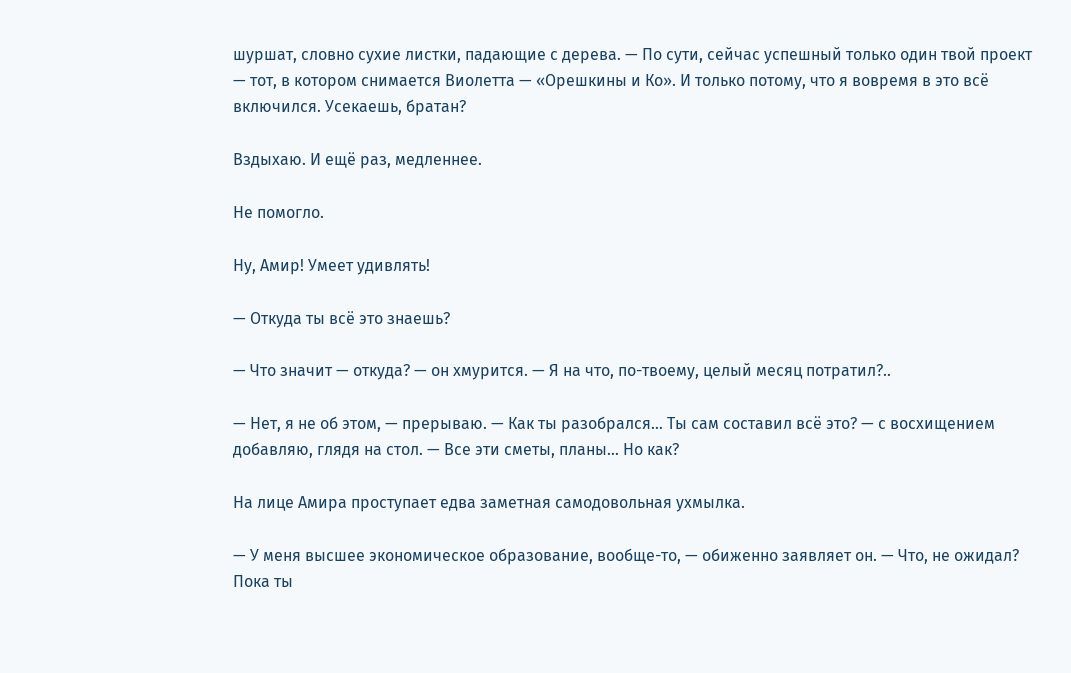шуршат, словно сухие листки, падающие с дерева. — По сути, сейчас успешный только один твой проект — тот, в котором снимается Виолетта — «Орешкины и Ко». И только потому, что я вовремя в это всё включился. Усекаешь, братан?

Вздыхаю. И ещё раз, медленнее.

Не помогло.

Ну, Амир! Умеет удивлять!

— Откуда ты всё это знаешь?

— Что значит — откуда? — он хмурится. — Я на что, по-твоему, целый месяц потратил?..

— Нет, я не об этом, — прерываю. — Как ты разобрался… Ты сам составил всё это? — с восхищением добавляю, глядя на стол. — Все эти сметы, планы… Но как?

На лице Амира проступает едва заметная самодовольная ухмылка.

— У меня высшее экономическое образование, вообще-то, — обиженно заявляет он. — Что, не ожидал? Пока ты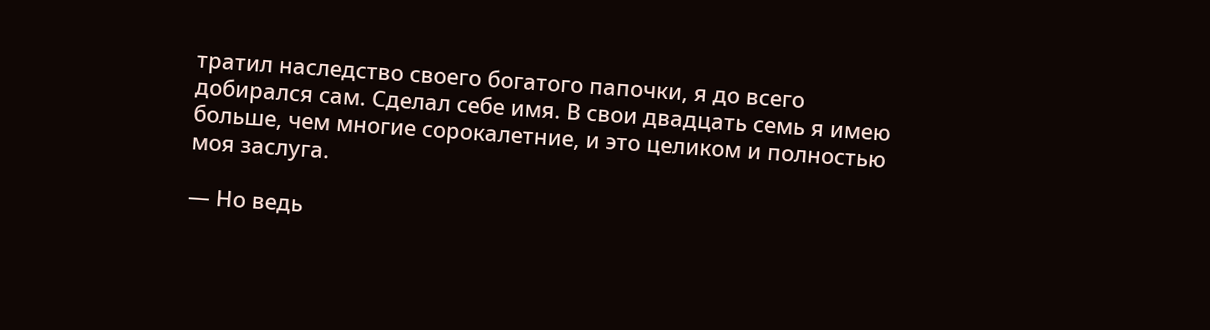тратил наследство своего богатого папочки, я до всего добирался сам. Сделал себе имя. В свои двадцать семь я имею больше, чем многие сорокалетние, и это целиком и полностью моя заслуга.

— Но ведь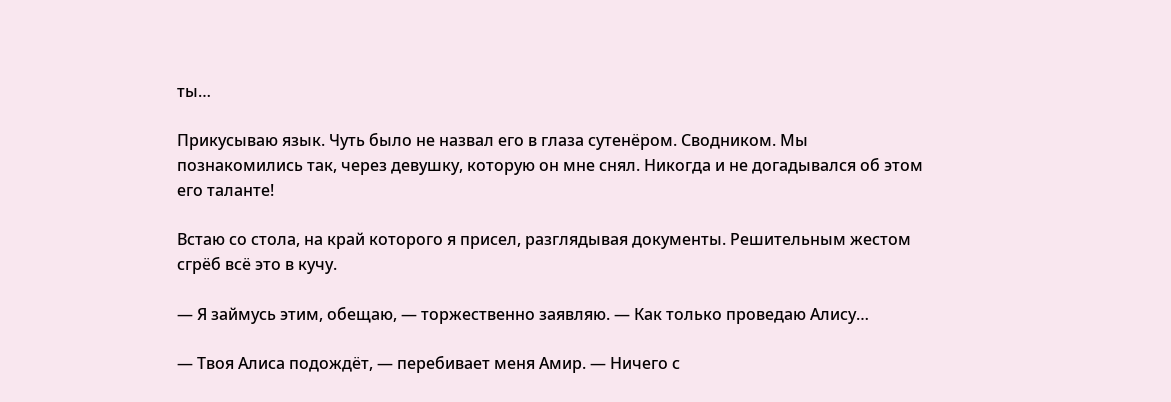ты…

Прикусываю язык. Чуть было не назвал его в глаза сутенёром. Сводником. Мы познакомились так, через девушку, которую он мне снял. Никогда и не догадывался об этом его таланте!

Встаю со стола, на край которого я присел, разглядывая документы. Решительным жестом сгрёб всё это в кучу.

— Я займусь этим, обещаю, — торжественно заявляю. — Как только проведаю Алису…

— Твоя Алиса подождёт, — перебивает меня Амир. — Ничего с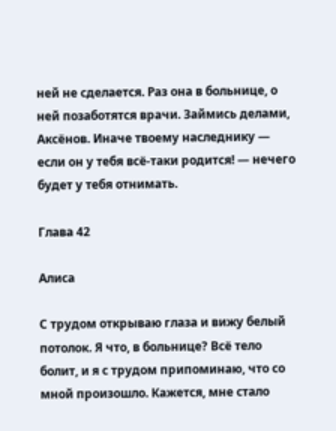ней не сделается. Раз она в больнице, о ней позаботятся врачи. Займись делами, Аксёнов. Иначе твоему наследнику — если он у тебя всё-таки родится! — нечего будет у тебя отнимать.

Глава 42

Алиса

С трудом открываю глаза и вижу белый потолок. Я что, в больнице? Всё тело болит, и я с трудом припоминаю, что со мной произошло. Кажется, мне стало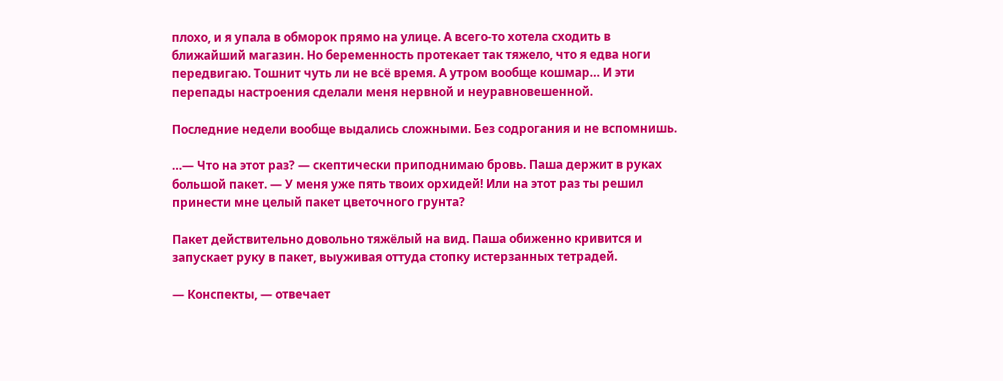плохо, и я упала в обморок прямо на улице. А всего-то хотела сходить в ближайший магазин. Но беременность протекает так тяжело, что я едва ноги передвигаю. Тошнит чуть ли не всё время. А утром вообще кошмар… И эти перепады настроения сделали меня нервной и неуравновешенной.

Последние недели вообще выдались сложными. Без содрогания и не вспомнишь.

…— Что на этот раз? — скептически приподнимаю бровь. Паша держит в руках большой пакет. — У меня уже пять твоих орхидей! Или на этот раз ты решил принести мне целый пакет цветочного грунта?

Пакет действительно довольно тяжёлый на вид. Паша обиженно кривится и запускает руку в пакет, выуживая оттуда стопку истерзанных тетрадей.

— Конспекты, — отвечает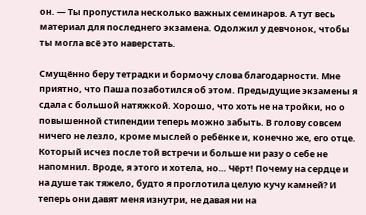он. — Ты пропустила несколько важных семинаров. А тут весь материал для последнего экзамена. Одолжил у девчонок, чтобы ты могла всё это наверстать.

Смущённо беру тетрадки и бормочу слова благодарности. Мне приятно, что Паша позаботился об этом. Предыдущие экзамены я сдала с большой натяжкой. Хорошо, что хоть не на тройки, но о повышенной стипендии теперь можно забыть. В голову совсем ничего не лезло, кроме мыслей о ребёнке и, конечно же, его отце. Который исчез после той встречи и больше ни разу о себе не напомнил. Вроде, я этого и хотела, но… Чёрт! Почему на сердце и на душе так тяжело, будто я проглотила целую кучу камней? И теперь они давят меня изнутри, не давая ни на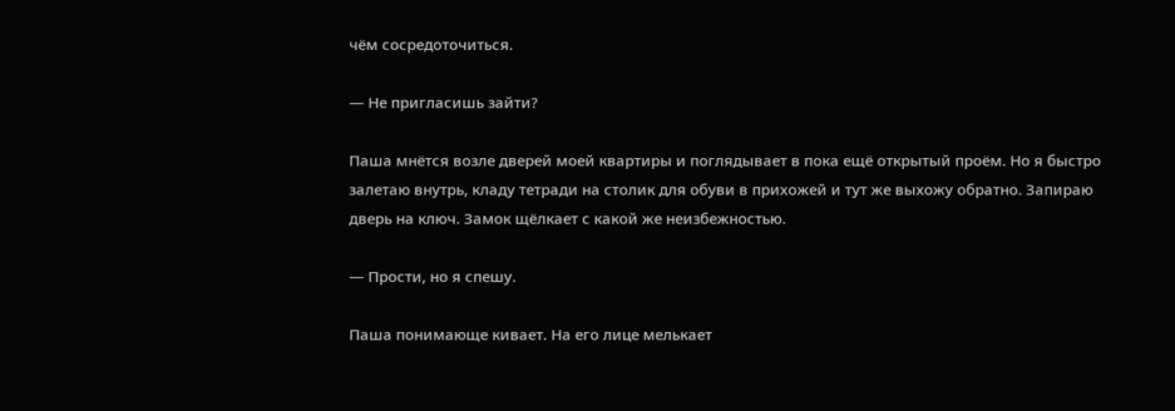чём сосредоточиться.

— Не пригласишь зайти?

Паша мнётся возле дверей моей квартиры и поглядывает в пока ещё открытый проём. Но я быстро залетаю внутрь, кладу тетради на столик для обуви в прихожей и тут же выхожу обратно. Запираю дверь на ключ. Замок щёлкает с какой же неизбежностью.

— Прости, но я спешу.

Паша понимающе кивает. На его лице мелькает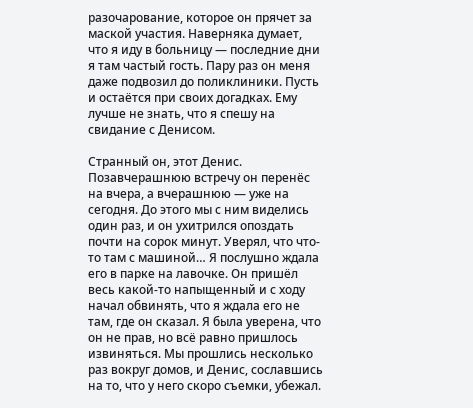разочарование, которое он прячет за маской участия. Наверняка думает, что я иду в больницу — последние дни я там частый гость. Пару раз он меня даже подвозил до поликлиники. Пусть и остаётся при своих догадках. Ему лучше не знать, что я спешу на свидание с Денисом.

Странный он, этот Денис. Позавчерашнюю встречу он перенёс на вчера, а вчерашнюю — уже на сегодня. До этого мы с ним виделись один раз, и он ухитрился опоздать почти на сорок минут. Уверял, что что-то там с машиной… Я послушно ждала его в парке на лавочке. Он пришёл весь какой-то напыщенный и с ходу начал обвинять, что я ждала его не там, где он сказал. Я была уверена, что он не прав, но всё равно пришлось извиняться. Мы прошлись несколько раз вокруг домов, и Денис, сославшись на то, что у него скоро съемки, убежал.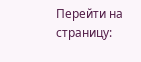Перейти на страницу: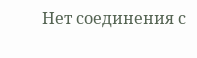Нет соединения с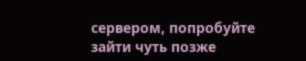сервером, попробуйте зайти чуть позже